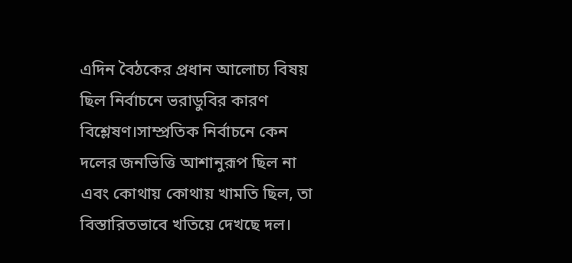এদিন বৈঠকের প্রধান আলোচ্য বিষয় ছিল নির্বাচনে ভরাডুবির কারণ বিশ্লেষণ।সাম্প্রতিক নির্বাচনে কেন দলের জনভিত্তি আশানুরূপ ছিল না এবং কোথায় কোথায় খামতি ছিল, তা বিস্তারিতভাবে খতিয়ে দেখছে দল।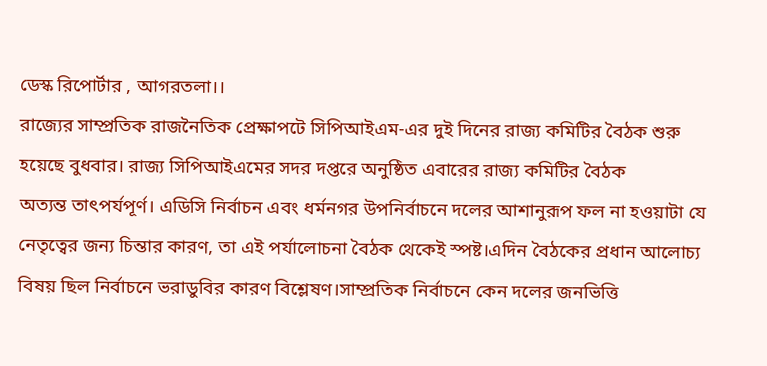ডেস্ক রিপোর্টার , আগরতলা।।
রাজ্যের সাম্প্রতিক রাজনৈতিক প্রেক্ষাপটে সিপিআইএম-এর দুই দিনের রাজ্য কমিটির বৈঠক শুরু হয়েছে বুধবার। রাজ্য সিপিআইএমের সদর দপ্তরে অনুষ্ঠিত এবারের রাজ্য কমিটির বৈঠক
অত্যন্ত তাৎপর্যপূর্ণ। এডিসি নির্বাচন এবং ধর্মনগর উপনির্বাচনে দলের আশানুরূপ ফল না হওয়াটা যে নেতৃত্বের জন্য চিন্তার কারণ, তা এই পর্যালোচনা বৈঠক থেকেই স্পষ্ট।এদিন বৈঠকের প্রধান আলোচ্য বিষয় ছিল নির্বাচনে ভরাডুবির কারণ বিশ্লেষণ।সাম্প্রতিক নির্বাচনে কেন দলের জনভিত্তি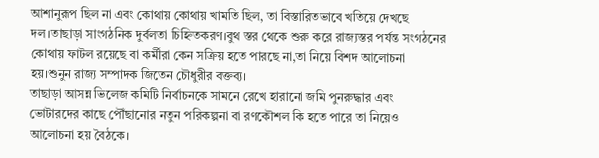আশানুরূপ ছিল না এবং কোথায় কোথায় খামতি ছিল, তা বিস্তারিতভাবে খতিয়ে দেখছে দল।তাছাড়া সাংগঠনিক দুর্বলতা চিহ্নিতকরণ।বুথ স্তর থেকে শুরু করে রাজ্যস্তর পর্যন্ত সংগঠনের কোথায় ফাটল রয়েছে বা কর্মীরা কেন সক্রিয় হতে পারছে না,তা নিয়ে বিশদ আলোচনা হয়।শুনুন রাজ্য সম্পাদক জিতেন চৌধুরীর বক্তব্য।
তাছাড়া আসন্ন ভিলেজ কমিটি নির্বাচনকে সামনে রেখে হারানো জমি পুনরুদ্ধার এবং ভোটারদের কাছে পৌঁছানোর নতুন পরিকল্পনা বা রণকৌশল কি হতে পারে তা নিয়েও আলোচনা হয় বৈঠকে।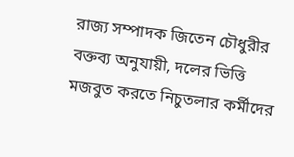রাজ্য সম্পাদক জিতেন চৌধুরীর বক্তব্য অনুযায়ী, দলের ভিত্তি মজবুত করতে নিচুতলার কর্মীদের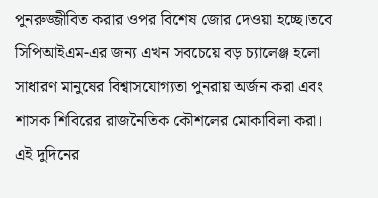পুনরুজ্জীবিত করার ওপর বিশেষ জোর দেওয়া হচ্ছে।তবে সিপিআইএম-এর জন্য এখন সবচেয়ে বড় চ্যালেঞ্জ হলো সাধারণ মানুষের বিশ্বাসযোগ্যতা পুনরায় অর্জন করা এবং শাসক শিবিরের রাজনৈতিক কৌশলের মোকাবিলা করা। এই দুদিনের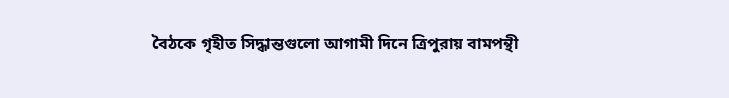বৈঠকে গৃহীত সিদ্ধান্তগুলো আগামী দিনে ত্রিপুরায় বামপন্থী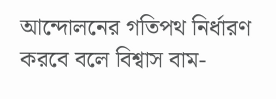আন্দোলনের গতিপথ নির্ধারণ করবে বলে বিশ্বাস বাম-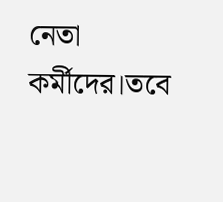নেতা কর্মীদের।তবে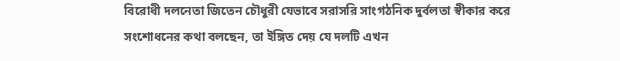বিরোধী দলনেতা জিতেন চৌধুরী যেভাবে সরাসরি সাংগঠনিক দুর্বলতা স্বীকার করে সংশোধনের কথা বলছেন, তা ইঙ্গিত দেয় যে দলটি এখন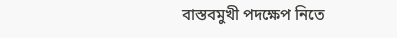বাস্তবমুখী পদক্ষেপ নিতে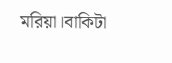মরিয়া।বাকিটা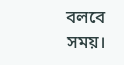বলবে সময়।